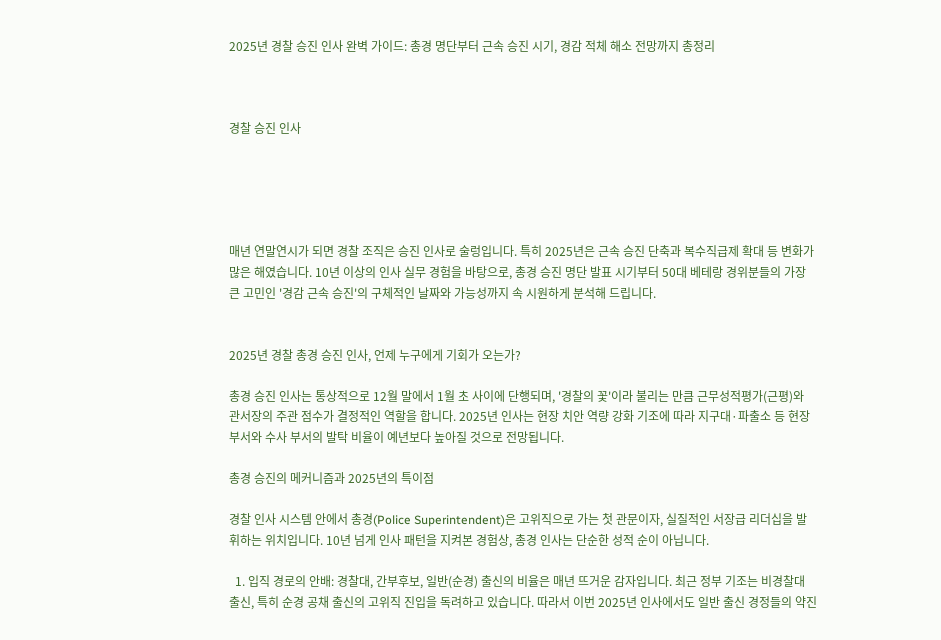2025년 경찰 승진 인사 완벽 가이드: 총경 명단부터 근속 승진 시기, 경감 적체 해소 전망까지 총정리



경찰 승진 인사





매년 연말연시가 되면 경찰 조직은 승진 인사로 술렁입니다. 특히 2025년은 근속 승진 단축과 복수직급제 확대 등 변화가 많은 해였습니다. 10년 이상의 인사 실무 경험을 바탕으로, 총경 승진 명단 발표 시기부터 50대 베테랑 경위분들의 가장 큰 고민인 '경감 근속 승진'의 구체적인 날짜와 가능성까지 속 시원하게 분석해 드립니다.


2025년 경찰 총경 승진 인사, 언제 누구에게 기회가 오는가?

총경 승진 인사는 통상적으로 12월 말에서 1월 초 사이에 단행되며, '경찰의 꽃'이라 불리는 만큼 근무성적평가(근평)와 관서장의 주관 점수가 결정적인 역할을 합니다. 2025년 인사는 현장 치안 역량 강화 기조에 따라 지구대·파출소 등 현장 부서와 수사 부서의 발탁 비율이 예년보다 높아질 것으로 전망됩니다.

총경 승진의 메커니즘과 2025년의 특이점

경찰 인사 시스템 안에서 총경(Police Superintendent)은 고위직으로 가는 첫 관문이자, 실질적인 서장급 리더십을 발휘하는 위치입니다. 10년 넘게 인사 패턴을 지켜본 경험상, 총경 인사는 단순한 성적 순이 아닙니다.

  1. 입직 경로의 안배: 경찰대, 간부후보, 일반(순경) 출신의 비율은 매년 뜨거운 감자입니다. 최근 정부 기조는 비경찰대 출신, 특히 순경 공채 출신의 고위직 진입을 독려하고 있습니다. 따라서 이번 2025년 인사에서도 일반 출신 경정들의 약진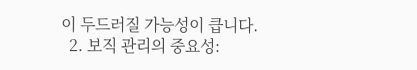이 두드러질 가능성이 큽니다.
  2. 보직 관리의 중요성: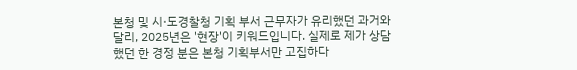본청 및 시·도경찰청 기획 부서 근무자가 유리했던 과거와 달리, 2025년은 '현장'이 키워드입니다. 실제로 제가 상담했던 한 경정 분은 본청 기획부서만 고집하다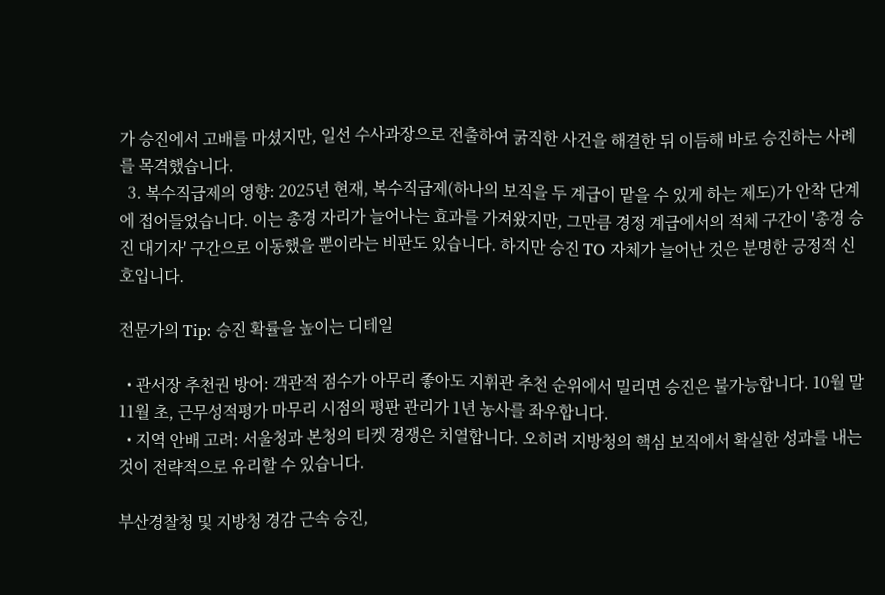가 승진에서 고배를 마셨지만, 일선 수사과장으로 전출하여 굵직한 사건을 해결한 뒤 이듬해 바로 승진하는 사례를 목격했습니다.
  3. 복수직급제의 영향: 2025년 현재, 복수직급제(하나의 보직을 두 계급이 맡을 수 있게 하는 제도)가 안착 단계에 접어들었습니다. 이는 총경 자리가 늘어나는 효과를 가져왔지만, 그만큼 경정 계급에서의 적체 구간이 '총경 승진 대기자' 구간으로 이동했을 뿐이라는 비판도 있습니다. 하지만 승진 TO 자체가 늘어난 것은 분명한 긍정적 신호입니다.

전문가의 Tip: 승진 확률을 높이는 디테일

  • 관서장 추천권 방어: 객관적 점수가 아무리 좋아도 지휘관 추천 순위에서 밀리면 승진은 불가능합니다. 10월 말 11월 초, 근무성적평가 마무리 시점의 평판 관리가 1년 농사를 좌우합니다.
  • 지역 안배 고려: 서울청과 본청의 티켓 경쟁은 치열합니다. 오히려 지방청의 핵심 보직에서 확실한 성과를 내는 것이 전략적으로 유리할 수 있습니다.

부산경찰청 및 지방청 경감 근속 승진,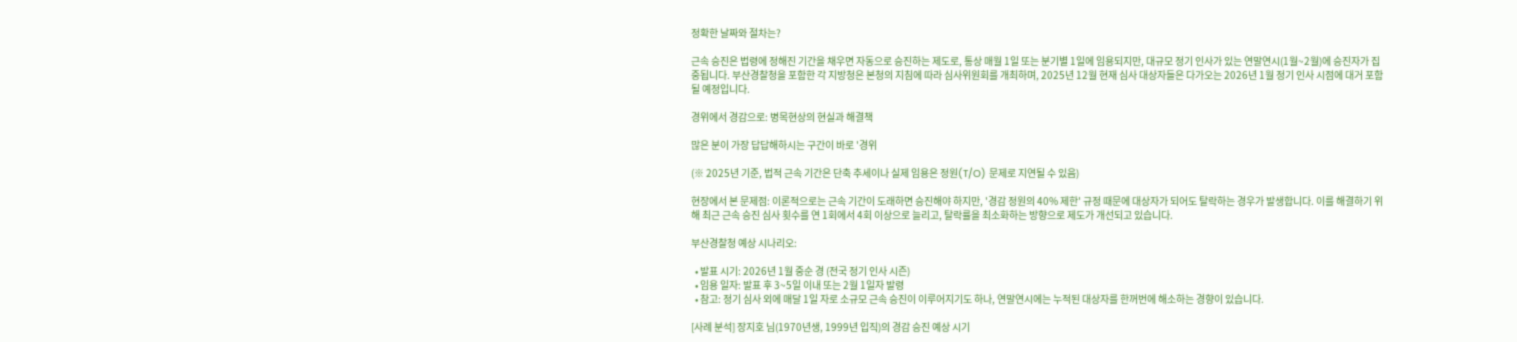정확한 날짜와 절차는?

근속 승진은 법령에 정해진 기간을 채우면 자동으로 승진하는 제도로, 통상 매월 1일 또는 분기별 1일에 임용되지만, 대규모 정기 인사가 있는 연말연시(1월~2월)에 승진자가 집중됩니다. 부산경찰청을 포함한 각 지방청은 본청의 지침에 따라 심사위원회를 개최하며, 2025년 12월 현재 심사 대상자들은 다가오는 2026년 1월 정기 인사 시점에 대거 포함될 예정입니다.

경위에서 경감으로: 병목현상의 현실과 해결책

많은 분이 가장 답답해하시는 구간이 바로 '경위

(※ 2025년 기준, 법적 근속 기간은 단축 추세이나 실제 임용은 정원(T/O) 문제로 지연될 수 있음)

현장에서 본 문제점: 이론적으로는 근속 기간이 도래하면 승진해야 하지만, '경감 정원의 40% 제한' 규정 때문에 대상자가 되어도 탈락하는 경우가 발생합니다. 이를 해결하기 위해 최근 근속 승진 심사 횟수를 연 1회에서 4회 이상으로 늘리고, 탈락률을 최소화하는 방향으로 제도가 개선되고 있습니다.

부산경찰청 예상 시나리오:

  • 발표 시기: 2026년 1월 중순 경 (전국 정기 인사 시즌)
  • 임용 일자: 발표 후 3~5일 이내 또는 2월 1일자 발령
  • 참고: 정기 심사 외에 매달 1일 자로 소규모 근속 승진이 이루어지기도 하나, 연말연시에는 누적된 대상자를 한꺼번에 해소하는 경향이 있습니다.

[사례 분석] 장지호 님(1970년생, 1999년 입직)의 경감 승진 예상 시기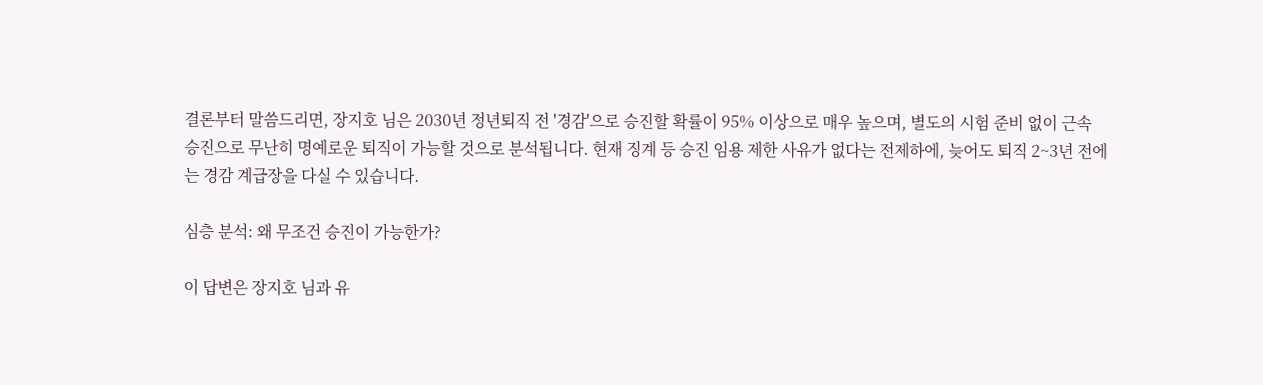결론부터 말씀드리면, 장지호 님은 2030년 정년퇴직 전 '경감'으로 승진할 확률이 95% 이상으로 매우 높으며, 별도의 시험 준비 없이 근속 승진으로 무난히 명예로운 퇴직이 가능할 것으로 분석됩니다. 현재 징계 등 승진 임용 제한 사유가 없다는 전제하에, 늦어도 퇴직 2~3년 전에는 경감 계급장을 다실 수 있습니다.

심층 분석: 왜 무조건 승진이 가능한가?

이 답변은 장지호 님과 유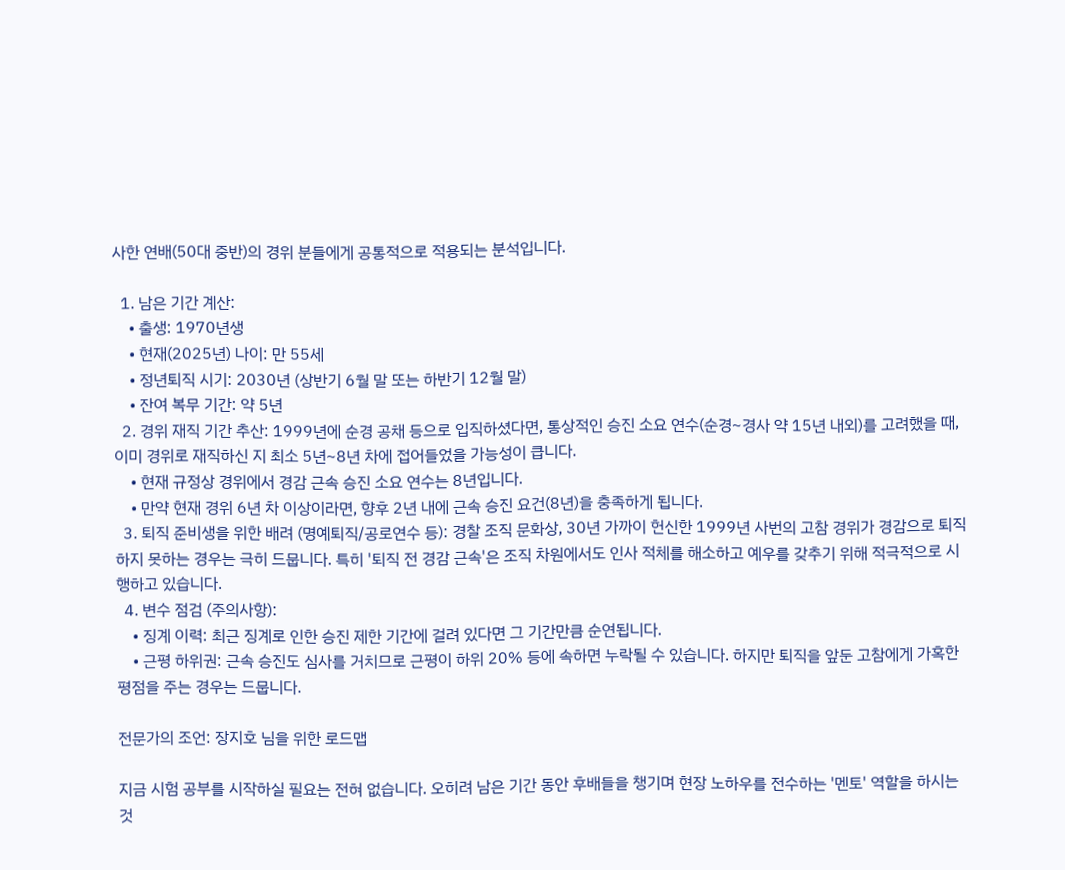사한 연배(50대 중반)의 경위 분들에게 공통적으로 적용되는 분석입니다.

  1. 남은 기간 계산:
    • 출생: 1970년생
    • 현재(2025년) 나이: 만 55세
    • 정년퇴직 시기: 2030년 (상반기 6월 말 또는 하반기 12월 말)
    • 잔여 복무 기간: 약 5년
  2. 경위 재직 기간 추산: 1999년에 순경 공채 등으로 입직하셨다면, 통상적인 승진 소요 연수(순경~경사 약 15년 내외)를 고려했을 때, 이미 경위로 재직하신 지 최소 5년~8년 차에 접어들었을 가능성이 큽니다.
    • 현재 규정상 경위에서 경감 근속 승진 소요 연수는 8년입니다.
    • 만약 현재 경위 6년 차 이상이라면, 향후 2년 내에 근속 승진 요건(8년)을 충족하게 됩니다.
  3. 퇴직 준비생을 위한 배려 (명예퇴직/공로연수 등): 경찰 조직 문화상, 30년 가까이 헌신한 1999년 사번의 고참 경위가 경감으로 퇴직하지 못하는 경우는 극히 드뭅니다. 특히 '퇴직 전 경감 근속'은 조직 차원에서도 인사 적체를 해소하고 예우를 갖추기 위해 적극적으로 시행하고 있습니다.
  4. 변수 점검 (주의사항):
    • 징계 이력: 최근 징계로 인한 승진 제한 기간에 걸려 있다면 그 기간만큼 순연됩니다.
    • 근평 하위권: 근속 승진도 심사를 거치므로 근평이 하위 20% 등에 속하면 누락될 수 있습니다. 하지만 퇴직을 앞둔 고참에게 가혹한 평점을 주는 경우는 드뭅니다.

전문가의 조언: 장지호 님을 위한 로드맵

지금 시험 공부를 시작하실 필요는 전혀 없습니다. 오히려 남은 기간 동안 후배들을 챙기며 현장 노하우를 전수하는 '멘토' 역할을 하시는 것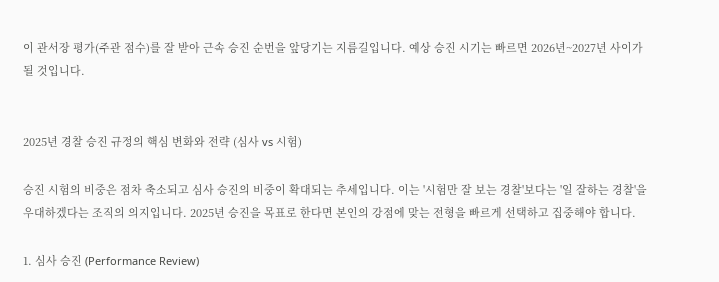이 관서장 평가(주관 점수)를 잘 받아 근속 승진 순번을 앞당기는 지름길입니다. 예상 승진 시기는 빠르면 2026년~2027년 사이가 될 것입니다.


2025년 경찰 승진 규정의 핵심 변화와 전략 (심사 vs 시험)

승진 시험의 비중은 점차 축소되고 심사 승진의 비중이 확대되는 추세입니다. 이는 '시험만 잘 보는 경찰'보다는 '일 잘하는 경찰'을 우대하겠다는 조직의 의지입니다. 2025년 승진을 목표로 한다면 본인의 강점에 맞는 전형을 빠르게 선택하고 집중해야 합니다.

1. 심사 승진 (Performance Review)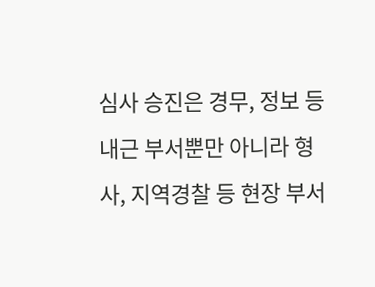심사 승진은 경무, 정보 등 내근 부서뿐만 아니라 형사, 지역경찰 등 현장 부서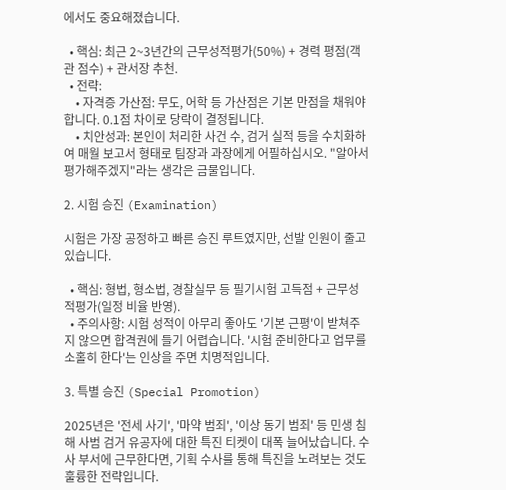에서도 중요해졌습니다.

  • 핵심: 최근 2~3년간의 근무성적평가(50%) + 경력 평점(객관 점수) + 관서장 추천.
  • 전략:
    • 자격증 가산점: 무도, 어학 등 가산점은 기본 만점을 채워야 합니다. 0.1점 차이로 당락이 결정됩니다.
    • 치안성과: 본인이 처리한 사건 수, 검거 실적 등을 수치화하여 매월 보고서 형태로 팀장과 과장에게 어필하십시오. "알아서 평가해주겠지"라는 생각은 금물입니다.

2. 시험 승진 (Examination)

시험은 가장 공정하고 빠른 승진 루트였지만, 선발 인원이 줄고 있습니다.

  • 핵심: 형법, 형소법, 경찰실무 등 필기시험 고득점 + 근무성적평가(일정 비율 반영).
  • 주의사항: 시험 성적이 아무리 좋아도 '기본 근평'이 받쳐주지 않으면 합격권에 들기 어렵습니다. '시험 준비한다고 업무를 소홀히 한다'는 인상을 주면 치명적입니다.

3. 특별 승진 (Special Promotion)

2025년은 '전세 사기', '마약 범죄', '이상 동기 범죄' 등 민생 침해 사범 검거 유공자에 대한 특진 티켓이 대폭 늘어났습니다. 수사 부서에 근무한다면, 기획 수사를 통해 특진을 노려보는 것도 훌륭한 전략입니다.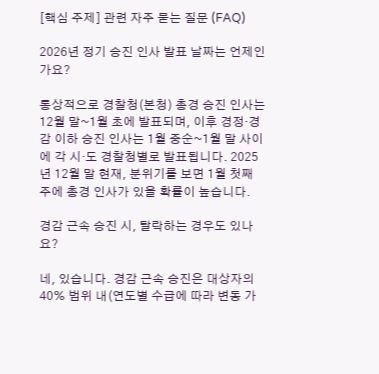[핵심 주제] 관련 자주 묻는 질문 (FAQ)

2026년 정기 승진 인사 발표 날짜는 언제인가요?

통상적으로 경찰청(본청) 총경 승진 인사는 12월 말~1월 초에 발표되며, 이후 경정·경감 이하 승진 인사는 1월 중순~1월 말 사이에 각 시·도 경찰청별로 발표됩니다. 2025년 12월 말 현재, 분위기를 보면 1월 첫째 주에 총경 인사가 있을 확률이 높습니다.

경감 근속 승진 시, 탈락하는 경우도 있나요?

네, 있습니다. 경감 근속 승진은 대상자의 40% 범위 내(연도별 수급에 따라 변동 가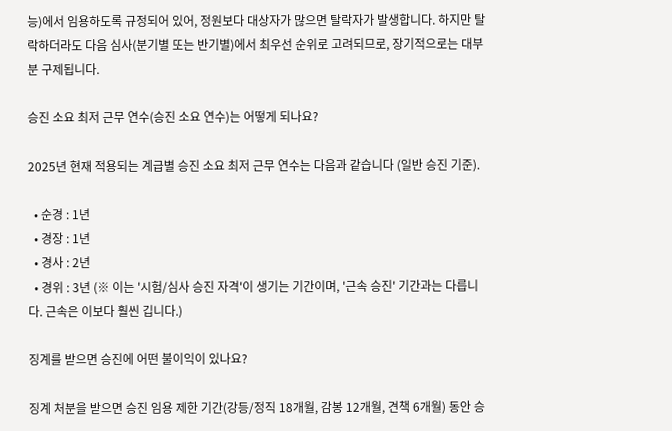능)에서 임용하도록 규정되어 있어, 정원보다 대상자가 많으면 탈락자가 발생합니다. 하지만 탈락하더라도 다음 심사(분기별 또는 반기별)에서 최우선 순위로 고려되므로, 장기적으로는 대부분 구제됩니다.

승진 소요 최저 근무 연수(승진 소요 연수)는 어떻게 되나요?

2025년 현재 적용되는 계급별 승진 소요 최저 근무 연수는 다음과 같습니다 (일반 승진 기준).

  • 순경 : 1년
  • 경장 : 1년
  • 경사 : 2년
  • 경위 : 3년 (※ 이는 '시험/심사 승진 자격'이 생기는 기간이며, '근속 승진' 기간과는 다릅니다. 근속은 이보다 훨씬 깁니다.)

징계를 받으면 승진에 어떤 불이익이 있나요?

징계 처분을 받으면 승진 임용 제한 기간(강등/정직 18개월, 감봉 12개월, 견책 6개월) 동안 승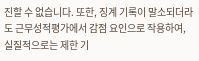진할 수 없습니다. 또한, 징계 기록이 말소되더라도 근무성적평가에서 감점 요인으로 작용하여, 실질적으로는 제한 기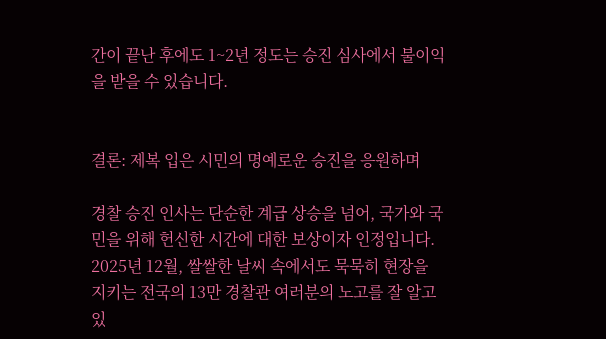간이 끝난 후에도 1~2년 정도는 승진 심사에서 불이익을 받을 수 있습니다.


결론: 제복 입은 시민의 명예로운 승진을 응원하며

경찰 승진 인사는 단순한 계급 상승을 넘어, 국가와 국민을 위해 헌신한 시간에 대한 보상이자 인정입니다. 2025년 12월, 쌀쌀한 날씨 속에서도 묵묵히 현장을 지키는 전국의 13만 경찰관 여러분의 노고를 잘 알고 있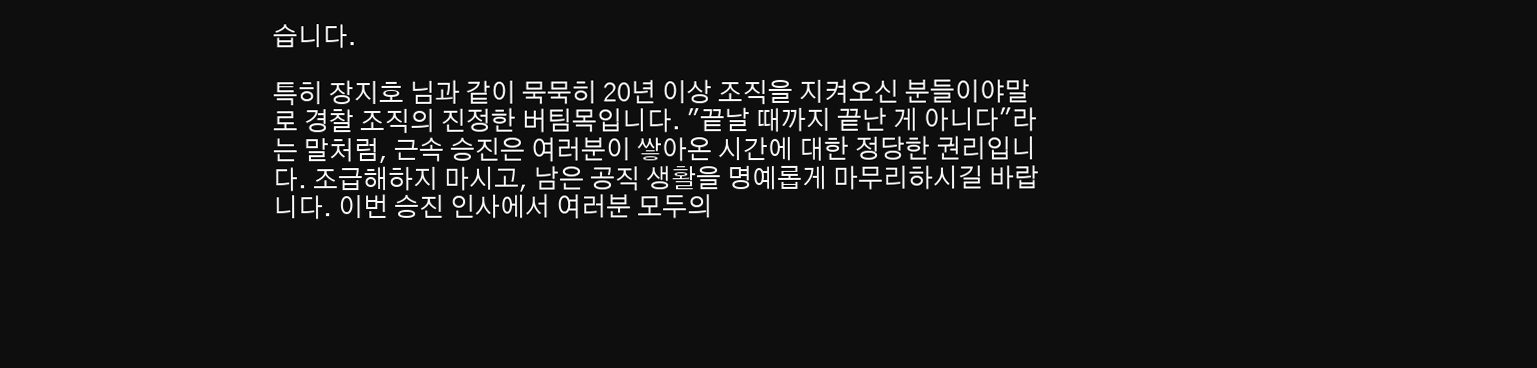습니다.

특히 장지호 님과 같이 묵묵히 20년 이상 조직을 지켜오신 분들이야말로 경찰 조직의 진정한 버팀목입니다. "끝날 때까지 끝난 게 아니다"라는 말처럼, 근속 승진은 여러분이 쌓아온 시간에 대한 정당한 권리입니다. 조급해하지 마시고, 남은 공직 생활을 명예롭게 마무리하시길 바랍니다. 이번 승진 인사에서 여러분 모두의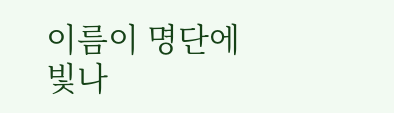이름이 명단에 빛나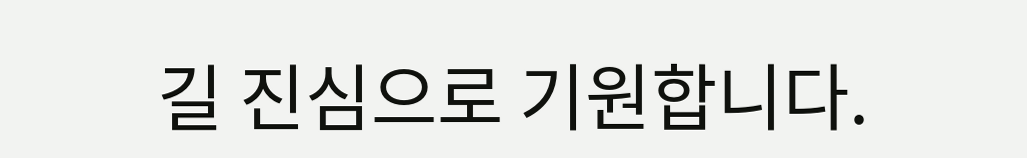길 진심으로 기원합니다.